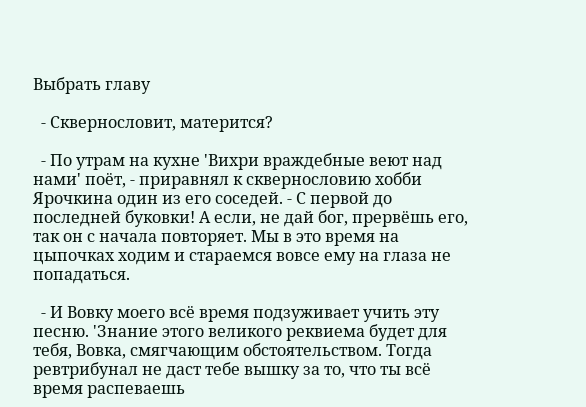Выбрать главу

  - Сквернословит, матерится?

  - По утрам на кухне 'Вихри враждебные веют над нами' поёт, - приравнял к сквернословию хобби Ярочкина один из его соседей. - С первой до последней буковки! А если, не дай бог, прервёшь его, так он с начала повторяет. Мы в это время на цыпочках ходим и стараемся вовсе ему на глаза не попадаться.

  - И Вовку моего всё время подзуживает учить эту песню. 'Знание этого великого реквиема будет для тебя, Вовка, смягчающим обстоятельством. Тогда ревтрибунал не даст тебе вышку за то, что ты всё время распеваешь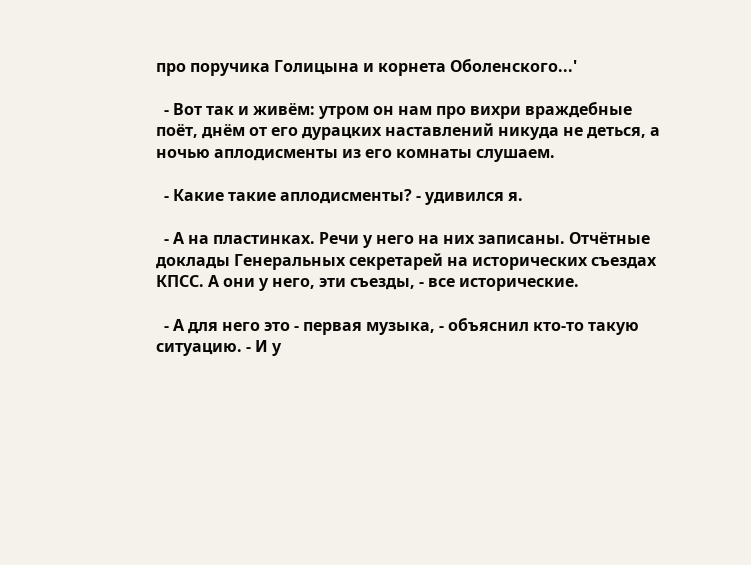про поручика Голицына и корнета Оболенского...'

  - Вот так и живём: утром он нам про вихри враждебные поёт, днём от его дурацких наставлений никуда не деться, а ночью аплодисменты из его комнаты слушаем.

  - Какие такие аплодисменты? - удивился я.

  - А на пластинках. Речи у него на них записаны. Отчётные доклады Генеральных секретарей на исторических съездах КПСС. А они у него, эти съезды, - все исторические.

  - А для него это - первая музыка, - объяснил кто-то такую ситуацию. - И у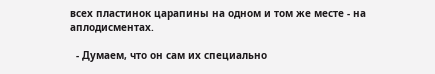всех пластинок царапины на одном и том же месте - на аплодисментах.

  - Думаем, что он сам их специально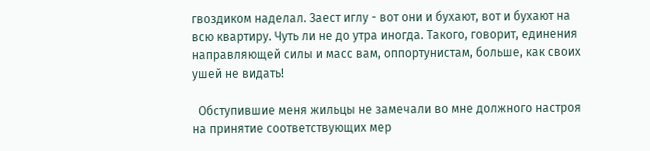гвоздиком наделал. Заест иглу - вот они и бухают, вот и бухают на всю квартиру. Чуть ли не до утра иногда. Такого, говорит, единения направляющей силы и масс вам, оппортунистам, больше, как своих ушей не видать!

  Обступившие меня жильцы не замечали во мне должного настроя на принятие соответствующих мер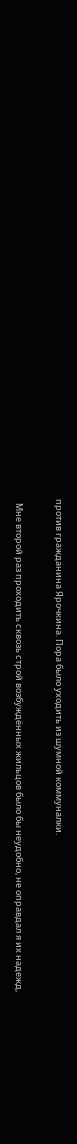против гражданина Ярочкина. Пора было уходить из шумной коммуналки.

  Мне второй раз проходить сквозь строй возбуждённых жильцов было бы неудобно, не оправдал я их надежд,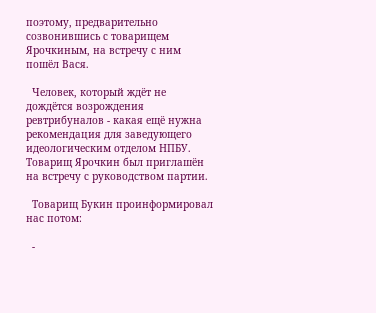поэтому, предварительно созвонившись с товарищем Ярочкиным, на встречу с ним пошёл Вася.

  Человек, который ждёт не дождётся возрождения ревтрибуналов - какая ещё нужна рекомендация для заведующего идеологическим отделом НПБУ. Товарищ Ярочкин был приглашён на встречу с руководством партии.

  Товарищ Букин проинформировал нас потом:

  -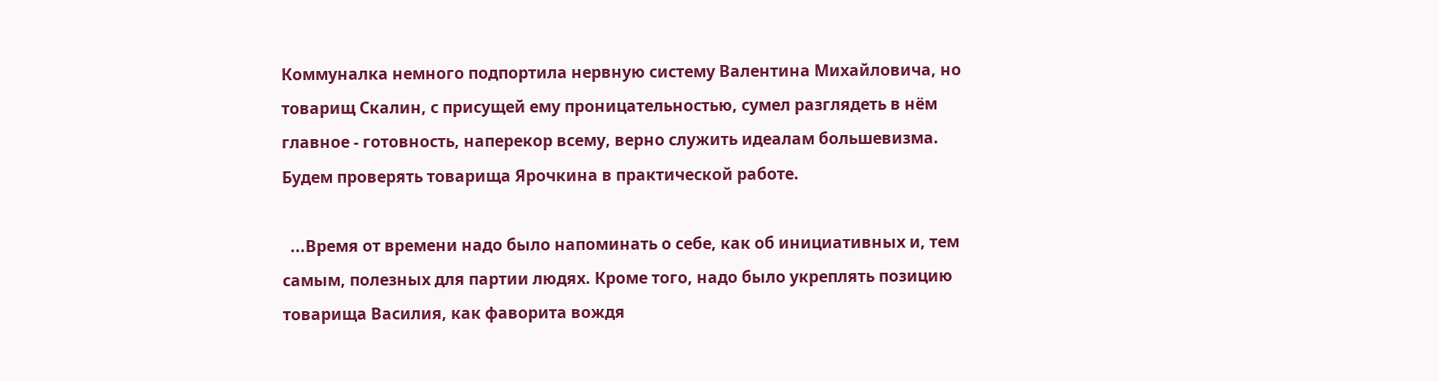Коммуналка немного подпортила нервную систему Валентина Михайловича, но товарищ Скалин, с присущей ему проницательностью, сумел разглядеть в нём главное - готовность, наперекор всему, верно служить идеалам большевизма. Будем проверять товарища Ярочкина в практической работе.

  ...Время от времени надо было напоминать о себе, как об инициативных и, тем самым, полезных для партии людях. Кроме того, надо было укреплять позицию товарища Василия, как фаворита вождя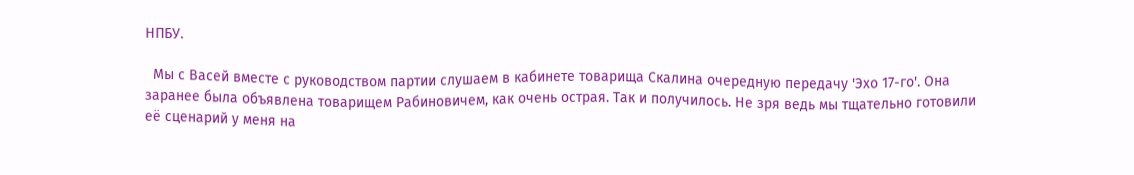НПБУ.

  Мы с Васей вместе с руководством партии слушаем в кабинете товарища Скалина очередную передачу 'Эхо 17-го'. Она заранее была объявлена товарищем Рабиновичем, как очень острая. Так и получилось. Не зря ведь мы тщательно готовили её сценарий у меня на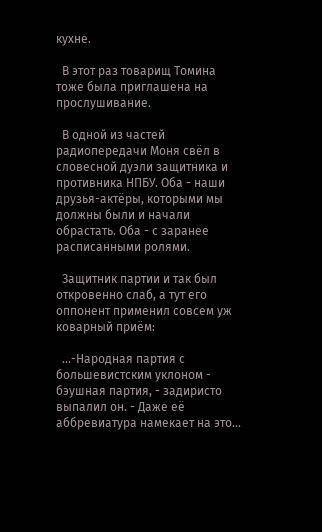кухне.

  В этот раз товарищ Томина тоже была приглашена на прослушивание.

  В одной из частей радиопередачи Моня свёл в словесной дуэли защитника и противника НПБУ. Оба - наши друзья-актёры, которыми мы должны были и начали обрастать. Оба - с заранее расписанными ролями.

  Защитник партии и так был откровенно слаб, а тут его оппонент применил совсем уж коварный приём:

  ...-Народная партия с большевистским уклоном - бэушная партия, - задиристо выпалил он. - Даже её аббревиатура намекает на это...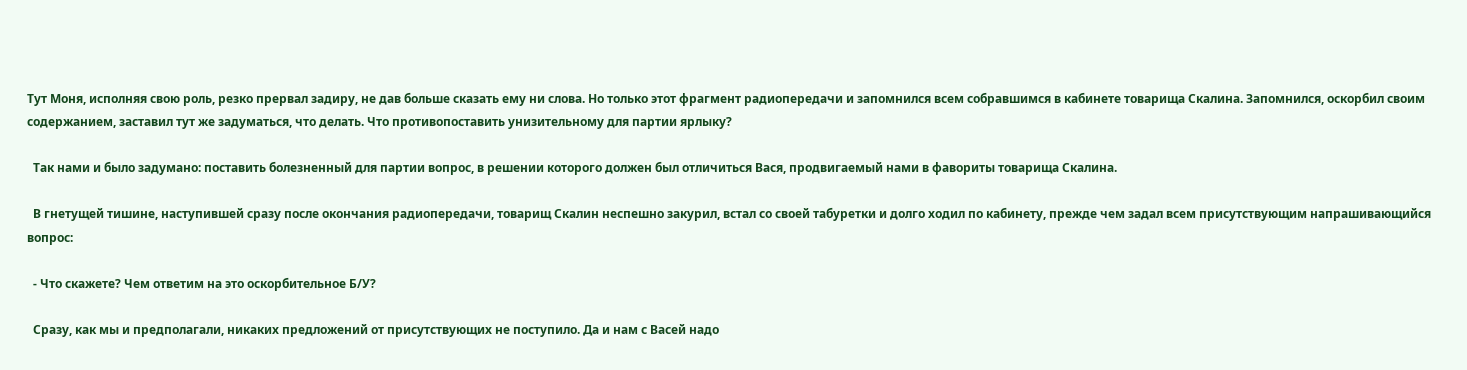Тут Моня, исполняя свою роль, резко прервал задиру, не дав больше сказать ему ни слова. Но только этот фрагмент радиопередачи и запомнился всем собравшимся в кабинете товарища Скалина. Запомнился, оскорбил своим содержанием, заставил тут же задуматься, что делать. Что противопоставить унизительному для партии ярлыку?

  Так нами и было задумано: поставить болезненный для партии вопрос, в решении которого должен был отличиться Вася, продвигаемый нами в фавориты товарища Скалина.

  В гнетущей тишине, наступившей сразу после окончания радиопередачи, товарищ Скалин неспешно закурил, встал со своей табуретки и долго ходил по кабинету, прежде чем задал всем присутствующим напрашивающийся вопрос:

  - Что скажете? Чем ответим на это оскорбительное Б/У?

  Сразу, как мы и предполагали, никаких предложений от присутствующих не поступило. Да и нам с Васей надо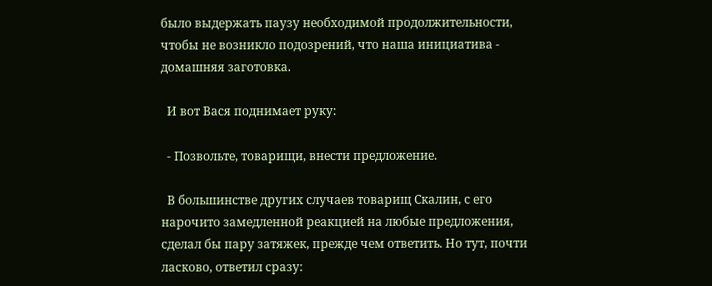было выдержать паузу необходимой продолжительности, чтобы не возникло подозрений, что наша инициатива - домашняя заготовка.

  И вот Вася поднимает руку:

  - Позвольте, товарищи, внести предложение.

  В большинстве других случаев товарищ Скалин, с его нарочито замедленной реакцией на любые предложения, сделал бы пару затяжек, прежде чем ответить. Но тут, почти ласково, ответил сразу: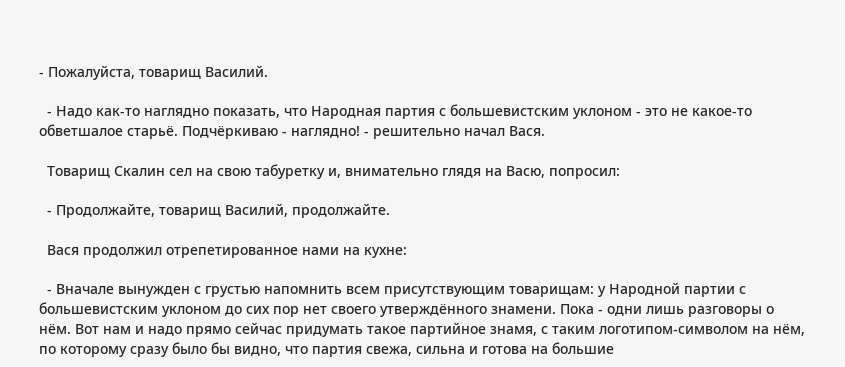- Пожалуйста, товарищ Василий.

  - Надо как-то наглядно показать, что Народная партия с большевистским уклоном - это не какое-то обветшалое старьё. Подчёркиваю - наглядно! - решительно начал Вася.

  Товарищ Скалин сел на свою табуретку и, внимательно глядя на Васю, попросил:

  - Продолжайте, товарищ Василий, продолжайте.

  Вася продолжил отрепетированное нами на кухне:

  - Вначале вынужден с грустью напомнить всем присутствующим товарищам: у Народной партии с большевистским уклоном до сих пор нет своего утверждённого знамени. Пока - одни лишь разговоры о нём. Вот нам и надо прямо сейчас придумать такое партийное знамя, с таким логотипом-символом на нём, по которому сразу было бы видно, что партия свежа, сильна и готова на большие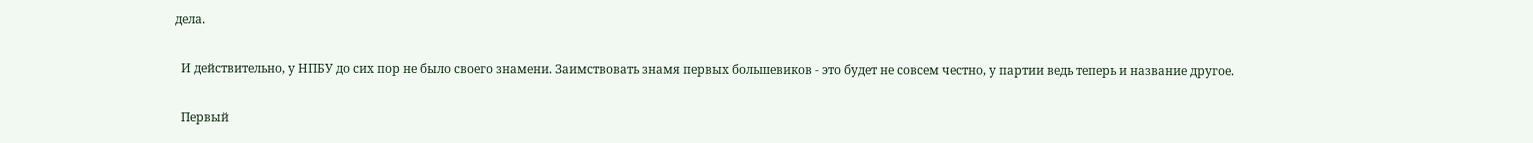дела.

  И действительно, у НПБУ до сих пор не было своего знамени. Заимствовать знамя первых большевиков - это будет не совсем честно, у партии ведь теперь и название другое.

  Первый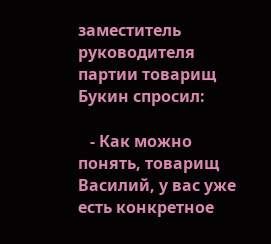заместитель руководителя партии товарищ Букин спросил:

   - Как можно понять, товарищ Василий, у вас уже есть конкретное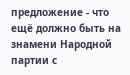предложение - что ещё должно быть на знамени Народной партии с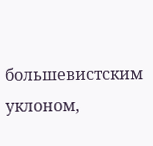большевистским уклоном,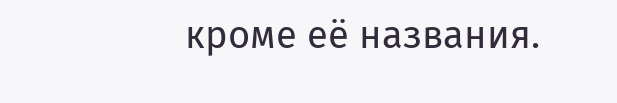кроме её названия.